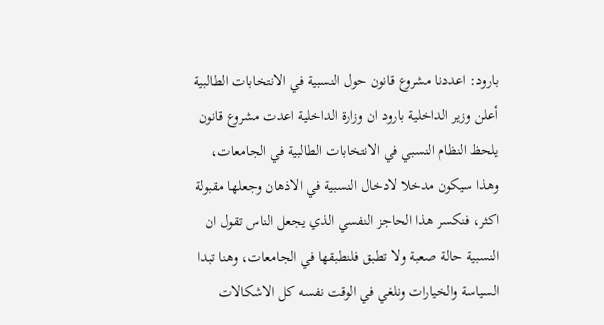بارود: اعددنا مشروع قانون حول النسبية في الانتخابات الطالبية
أعلن وزير الداخلية بارود ان وزارة الداخلية اعدت مشروع قانون يلحظ النظام النسبي في الانتخابات الطالبية في الجامعات، وهذا سيكون مدخلا لادخال النسبية في الاذهان وجعلها مقبولة اكثر، فنكسر هذا الحاجز النفسي الذي يجعل الناس تقول ان النسبية حالة صعبة ولا تطبق فلنطبقها في الجامعات، وهنا تبدا السياسة والخيارات ونلغي في الوقت نفسه كل الاشكالات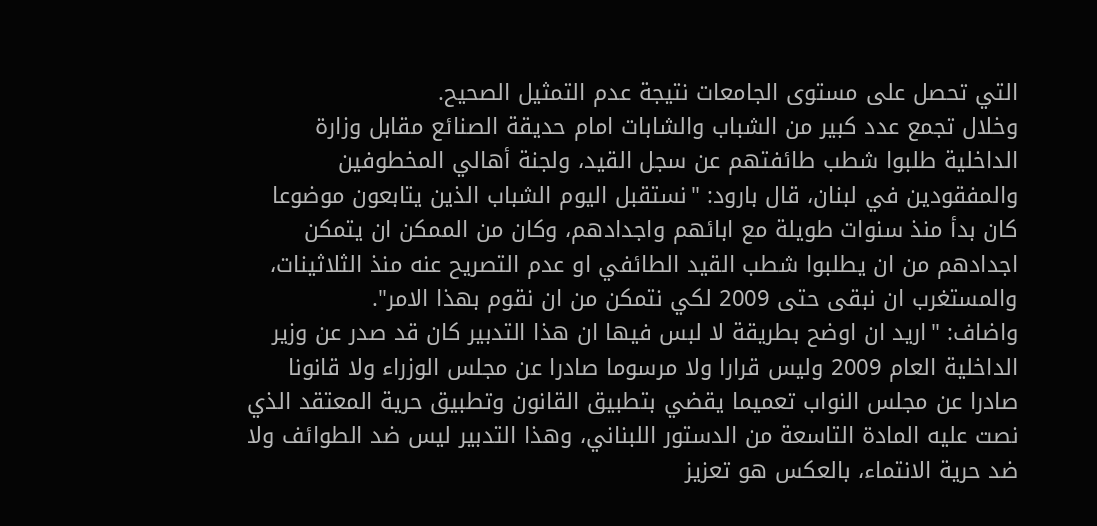التي تحصل على مستوى الجامعات نتيجة عدم التمثيل الصحيح.
وخلال تجمع عدد كبير من الشباب والشابات امام حديقة الصنائع مقابل وزارة الداخلية طلبوا شطب طائفتهم عن سجل القيد، ولجنة أهالي المخطوفين والمفقودين في لبنان، قال بارود: "نستقبل اليوم الشباب الذين يتابعون موضوعا كان بدأ منذ سنوات طويلة مع ابائهم واجدادهم، وكان من الممكن ان يتمكن اجدادهم من ان يطلبوا شطب القيد الطائفي او عدم التصريح عنه منذ الثلاثينات، والمستغرب ان نبقى حتى 2009 لكي نتمكن من ان نقوم بهذا الامر".
واضاف: "اريد ان اوضح بطريقة لا لبس فيها ان هذا التدبير كان قد صدر عن وزير الداخلية العام 2009 وليس قرارا ولا مرسوما صادرا عن مجلس الوزراء ولا قانونا صادرا عن مجلس النواب تعميما يقضي بتطبيق القانون وتطبيق حرية المعتقد الذي نصت عليه المادة التاسعة من الدستور اللبناني، وهذا التدبير ليس ضد الطوائف ولا ضد حرية الانتماء، بالعكس هو تعزيز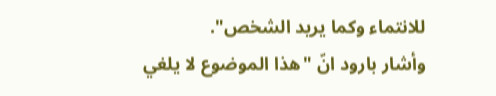للانتماء وكما يريد الشخص".
وأشار بارود انّ "هذا الموضوع لا يلغي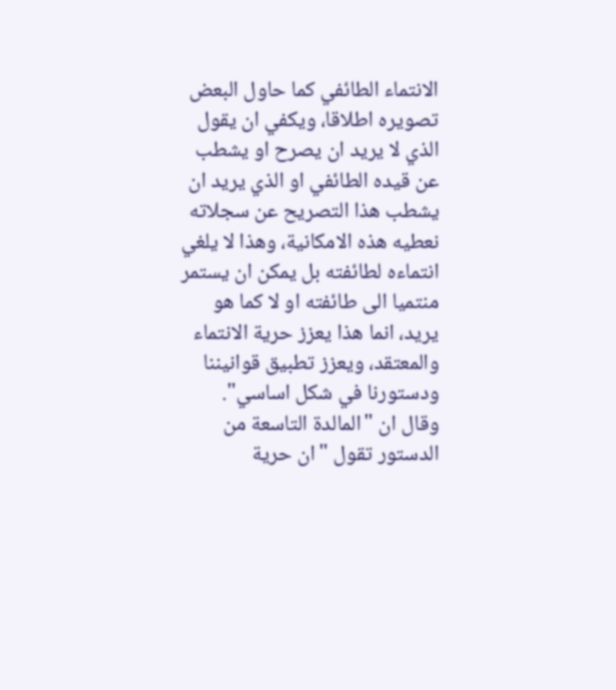الانتماء الطائفي كما حاول البعض تصويره اطلاقا، ويكفي ان يقول الذي لا يريد ان يصرح او يشطب عن قيده الطائفي او الذي يريد ان يشطب هذا التصريح عن سجلاته نعطيه هذه الامكانية، وهذا لا يلغي انتماءه لطائفته بل يمكن ان يستمر منتميا الى طائفته او لا كما هو يريد، انما هذا يعزز حرية الانتماء والمعتقد، ويعزز تطبيق قوانيننا ودستورنا في شكل اساسي".
وقال ان "المالدة التاسعة من الدستور تقول "ان حرية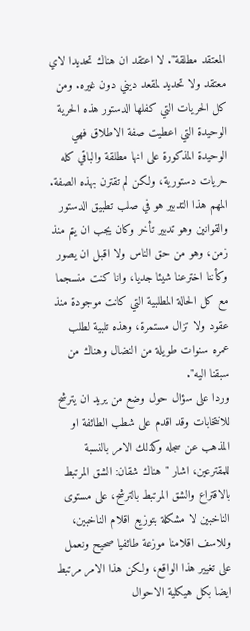المعتقد مطلقة". لا اعتقد ان هناك تحديدا لاي معتقد ولا تحديد لمقعد ديني دون غيره. ومن كل الحريات التي كفلها الدستور هذه الحرية الوحيدة التي اعطيت صفة الاطلاق فهي الوحيدة المذكورة على انها مطلقة والباقي كله حريات دستورية، ولكن لم تقترن بهذه الصفة. المهم هذا التدبير هو في صلب تطبيق الدستور والقوانين وهو تدبير تأخر وكان يجب ان يتم منذ زمن، وهو من حق الناس ولا اقبل ان يصور وكأننا اخترعنا شيئا جديا، وانا كنت منسجما مع كل الحالة المطلبية التي كانت موجودة منذ عقود ولا تزال مستمرة، وهذه تلبية لطلب عمره سنوات طويلة من النضال وهناك من سبقنا اليه".
وردا على سؤال حول وضع من يريد ان يترشح للانتخابات وقد اقدم على شطب الطائفة او المذهب عن سجله وكذلك الامر بالنسبة للمقترعين، اشار "هناك شقان: الشق المرتبط بالاقتراع والشق المرتبط بالترشح، على مستوى الناخبين لا مشكلة بتوزيع اقلام الناخبين، وللاسف اقلامنا موزعة طائفيا صحيح ونعمل على تغيير هذا الواقع، ولكن هذا الامر مرتبط ايضا بكل هيكلية الاحوال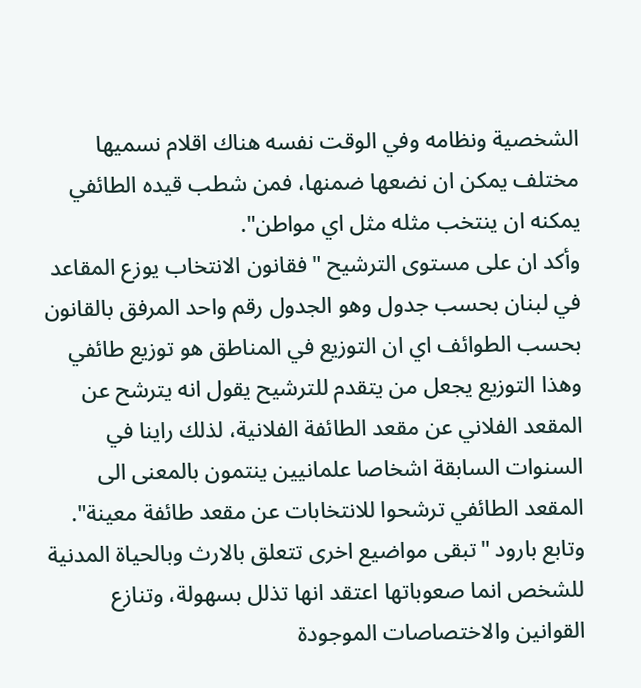الشخصية ونظامه وفي الوقت نفسه هناك اقلام نسميها مختلف يمكن ان نضعها ضمنها، فمن شطب قيده الطائفي يمكنه ان ينتخب مثله مثل اي مواطن".
وأكد ان على مستوى الترشيح "فقانون الانتخاب يوزع المقاعد في لبنان بحسب جدول وهو الجدول رقم واحد المرفق بالقانون بحسب الطوائف اي ان التوزيع في المناطق هو توزيع طائفي وهذا التوزيع يجعل من يتقدم للترشيح يقول انه يترشح عن المقعد الفلاني عن مقعد الطائفة الفلانية، لذلك راينا في السنوات السابقة اشخاصا علمانيين ينتمون بالمعنى الى المقعد الطائفي ترشحوا للانتخابات عن مقعد طائفة معينة".
وتابع بارود "تبقى مواضيع اخرى تتعلق بالارث وبالحياة المدنية للشخص انما صعوباتها اعتقد انها تذلل بسهولة، وتنازع القوانين والاختصاصات الموجودة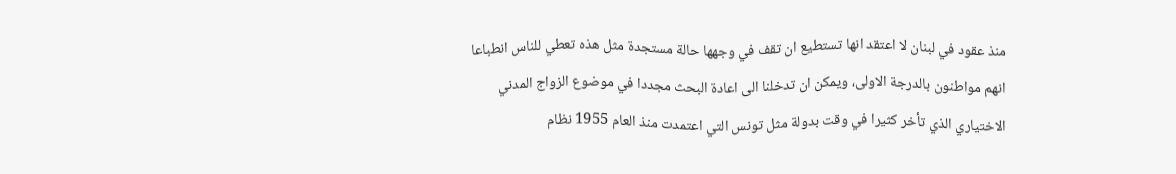منذ عقود في لبنان لا اعتقد انها تستطيع ان تقف في وجهها حالة مستجدة مثل هذه تعطي للناس انطباعا انهم مواطنون بالدرجة الاولى، ويمكن ان تدخلنا الى اعادة البحث مجددا في موضوع الزواج المدني الاختياري الذي تأخر كثيرا في وقت بدولة مثل تونس التي اعتمدت منذ العام 1955 نظام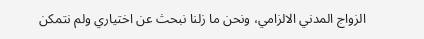الزواج المدني الالزامي، ونحن ما زلنا نبحث عن اختياري ولم نتمكن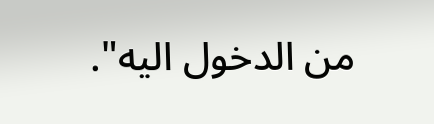من الدخول اليه".